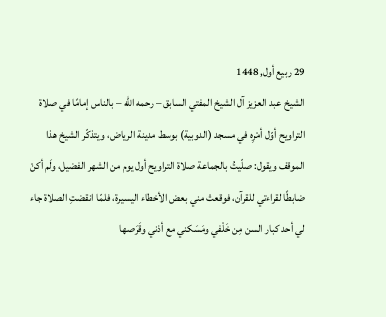29 ربيع أول, 1448
الشيخ عبد العزيز آل الشيخ المفتي السابق – رحمه الله – بالناس إمامًا في صلاة التراويح أوّل أمْرِه في مسجد (الدوبية) بوسط مدينة الرياض، ويتذكّر الشيخ هذا الموقف ويقول: صلّيتُ بالجماعة صلاة التراويح أول يوم من الشهر الفضيل، ولَم أكنْ ضابطًا لقراءتي للقرآن، فوقعتْ مني بعض الأخطاء اليسيرة، فلمّا انقضتِ الصلاة جاء لي أحد كبار السن مِن خَلْفي ومَسَكني مع أذني وقَرَصها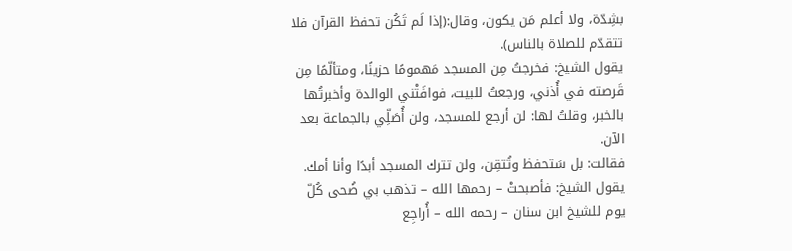بشِدّة، ولا أعلم مَن يكون، وقال:(إذا لَم تَكُن تحفظ القرآن فلا تتقدّم للصلاة بالناس).
يقول الشيخ: فخرجتُ مِن المسجد مَهمومًا حزينًا، ومتألّمًا مِن قَرصته في أُذني، ورجعتُ للبيت، فوافَتْني الوالدة وأخبرتُها بالخبر، وقلتُ لها: لن أرجع للمسجد، ولن أُصَلِّي بالجماعة بعد الآن.
فقالت: بل سَتحفظ وتُتقِن، ولن تترك المسجد أبدًا وأنا أمك.
يقول الشيخ: فأصبحتْ – رحمها الله – تذهب بي ضُحى كُلّ يوم للشيخ ابن سنان – رحمه الله – أُراجِع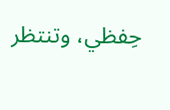حِفظي، وتنتظر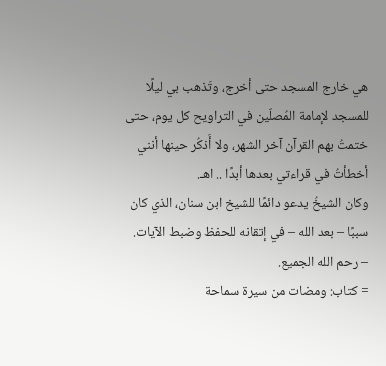هي خارج المسجد حتى أخرج، وتَذهب بي ليلًا للمسجد لإمامة المُصلّين في التراويح كل يوم، حتى ختمتُ بهم القرآن آخر الشهر، ولا أَذكُر حينها أنني أخطأتُ في قراءتي بعدها أبدًا .. اهـ.
وكان الشيخُ يدعو دائمًا للشيخ ابن سنان، الذي كان سببًا – بعد الله – في إتقانه للحفظ وضبط الآيات.
– رحم الله الجميع.
= كتاب: ومضات من سيرة سماحة